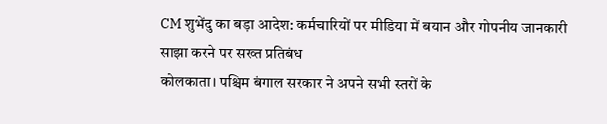CM शुभेंदु का बड़ा आदेश: कर्मचारियों पर मीडिया में बयान और गोपनीय जानकारी साझा करने पर सख्त प्रतिबंध
कोलकाता। पश्चिम बंगाल सरकार ने अपने सभी स्तरों के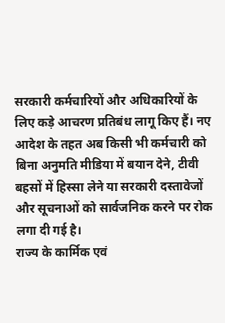सरकारी कर्मचारियों और अधिकारियों के लिए कड़े आचरण प्रतिबंध लागू किए हैं। नए आदेश के तहत अब किसी भी कर्मचारी को बिना अनुमति मीडिया में बयान देने, टीवी बहसों में हिस्सा लेने या सरकारी दस्तावेजों और सूचनाओं को सार्वजनिक करने पर रोक लगा दी गई है।
राज्य के कार्मिक एवं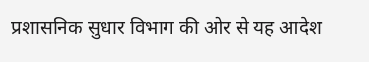प्रशासनिक सुधार विभाग की ओर से यह आदेश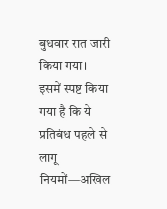बुधवार रात जारी किया गया। इसमें स्पष्ट किया गया है कि ये प्रतिबंध पहले से लागू नियमों—अखिल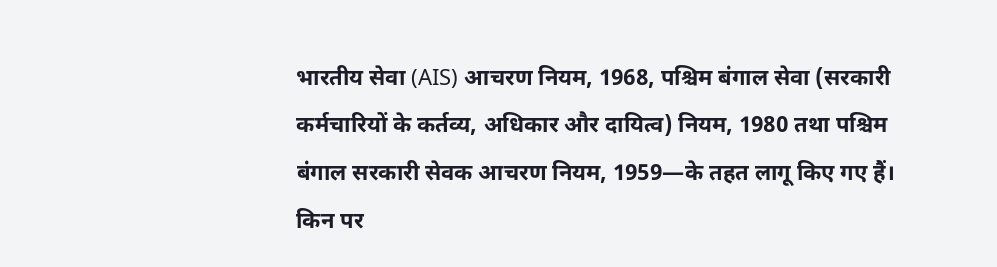भारतीय सेवा (AIS) आचरण नियम, 1968, पश्चिम बंगाल सेवा (सरकारी कर्मचारियों के कर्तव्य, अधिकार और दायित्व) नियम, 1980 तथा पश्चिम बंगाल सरकारी सेवक आचरण नियम, 1959—के तहत लागू किए गए हैं।
किन पर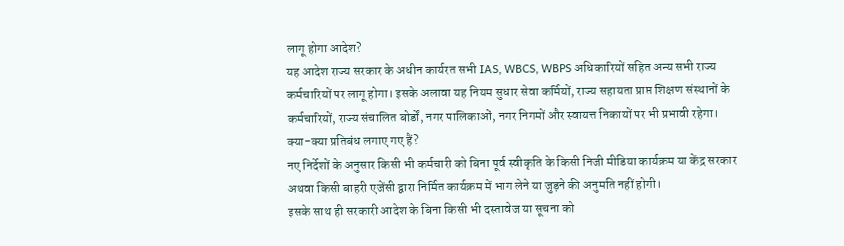लागू होगा आदेश?
यह आदेश राज्य सरकार के अधीन कार्यरत सभी IAS, WBCS, WBPS अधिकारियों सहित अन्य सभी राज्य कर्मचारियों पर लागू होगा। इसके अलावा यह नियम सुधार सेवा कर्मियों, राज्य सहायता प्राप्त शिक्षण संस्थानों के कर्मचारियों, राज्य संचालित बोर्डों, नगर पालिकाओं, नगर निगमों और स्वायत्त निकायों पर भी प्रभावी रहेगा।
क्या-क्या प्रतिबंध लगाए गए हैं?
नए निर्देशों के अनुसार किसी भी कर्मचारी को बिना पूर्व स्वीकृति के किसी निजी मीडिया कार्यक्रम या केंद्र सरकार अथवा किसी बाहरी एजेंसी द्वारा निर्मित कार्यक्रम में भाग लेने या जुड़ने की अनुमति नहीं होगी।
इसके साथ ही सरकारी आदेश के बिना किसी भी दस्तावेज या सूचना को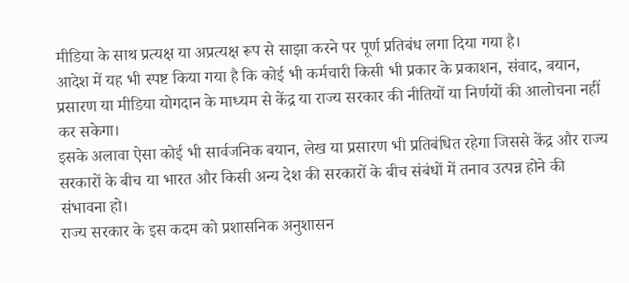मीडिया के साथ प्रत्यक्ष या अप्रत्यक्ष रूप से साझा करने पर पूर्ण प्रतिबंध लगा दिया गया है।
आदेश में यह भी स्पष्ट किया गया है कि कोई भी कर्मचारी किसी भी प्रकार के प्रकाशन, संवाद, बयान, प्रसारण या मीडिया योगदान के माध्यम से केंद्र या राज्य सरकार की नीतियों या निर्णयों की आलोचना नहीं कर सकेगा।
इसके अलावा ऐसा कोई भी सार्वजनिक बयान, लेख या प्रसारण भी प्रतिबंधित रहेगा जिससे केंद्र और राज्य सरकारों के बीच या भारत और किसी अन्य देश की सरकारों के बीच संबंधों में तनाव उत्पन्न होने की संभावना हो।
राज्य सरकार के इस कदम को प्रशासनिक अनुशासन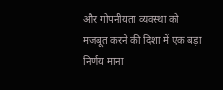और गोपनीयता व्यवस्था को मजबूत करने की दिशा में एक बड़ा निर्णय माना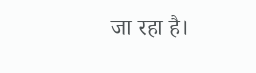जा रहा है।